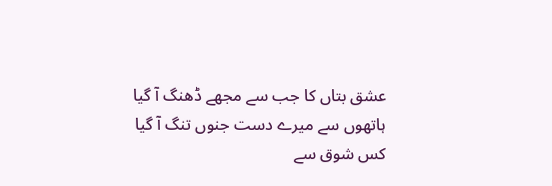عشق بتاں کا جب سے مجھے ڈھنگ آ گیا
ہاتھوں سے میرے دست جنوں تنگ آ گیا
کس شوق سے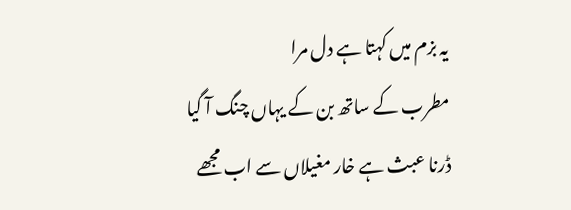یہ بزم میں کہتا ہے دل مرا
مطرب کے ساتھ بن کے یہاں چنگ آ گیا
ڈرنا عبث ہے خار مغیلاں سے اب مجھے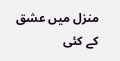منزل میں عشق کے کئی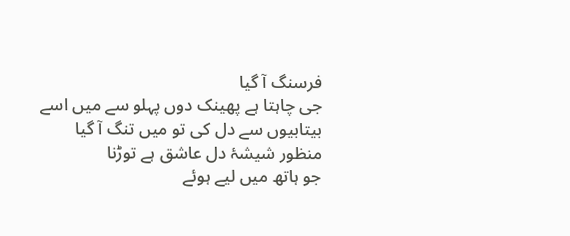فرسنگ آ گیا
جی چاہتا ہے پھینک دوں پہلو سے میں اسے
بیتابیوں سے دل کی تو میں تنگ آ گیا
منظور شیشۂ دل عاشق ہے توڑنا
جو ہاتھ میں لیے ہوئے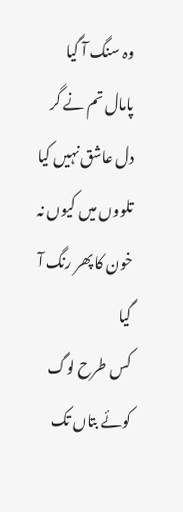وہ سنگ آ گیا
پامال تم نے گر دل عاشق نہیں کیا
تلووں میں کیوں نہ خون کا پھر رنگ آ گیا
کس طرح لوگ کوئے بتاں تک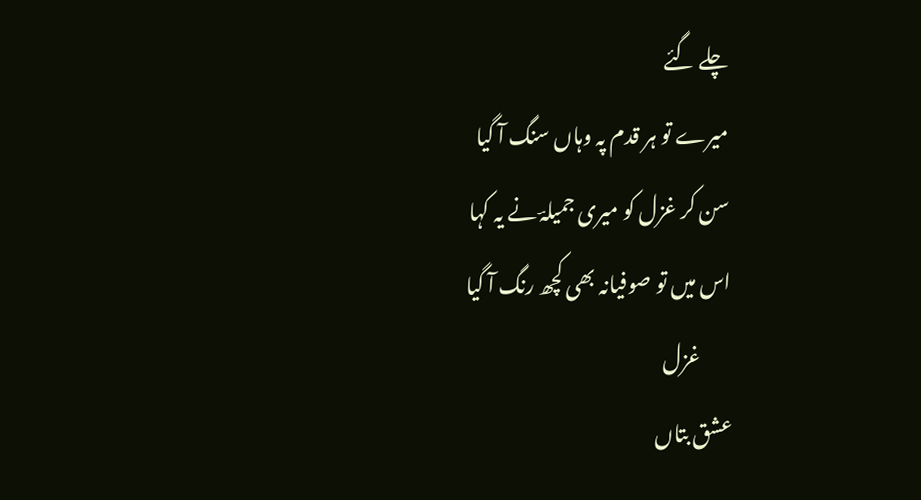چلے گئے
میرے تو ہر قدم پہ وہاں سنگ آ گیا
سن کر غزل کو میری جمیلہؔ نے یہ کہا
اس میں تو صوفیانہ بھی کچھ رنگ آ گیا
        غزل
عشق بتاں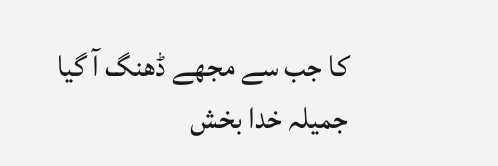کا جب سے مجھے ڈھنگ آ گیا
جمیلہ خدا بخش